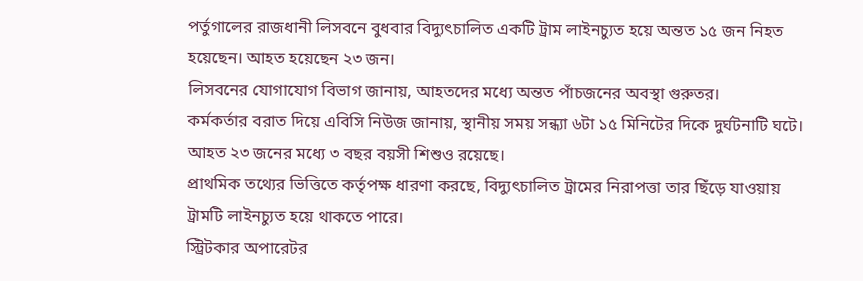পর্তুগালের রাজধানী লিসবনে বুধবার বিদ্যুৎচালিত একটি ট্রাম লাইনচ্যুত হয়ে অন্তত ১৫ জন নিহত হয়েছেন। আহত হয়েছেন ২৩ জন।
লিসবনের যোগাযোগ বিভাগ জানায়, আহতদের মধ্যে অন্তত পাঁচজনের অবস্থা গুরুতর।
কর্মকর্তার বরাত দিয়ে এবিসি নিউজ জানায়, স্থানীয় সময় সন্ধ্যা ৬টা ১৫ মিনিটের দিকে দুর্ঘটনাটি ঘটে। আহত ২৩ জনের মধ্যে ৩ বছর বয়সী শিশুও রয়েছে।
প্রাথমিক তথ্যের ভিত্তিতে কর্তৃপক্ষ ধারণা করছে, বিদ্যুৎচালিত ট্রামের নিরাপত্তা তার ছিঁড়ে যাওয়ায় ট্রামটি লাইনচ্যুত হয়ে থাকতে পারে।
স্ট্রিটকার অপারেটর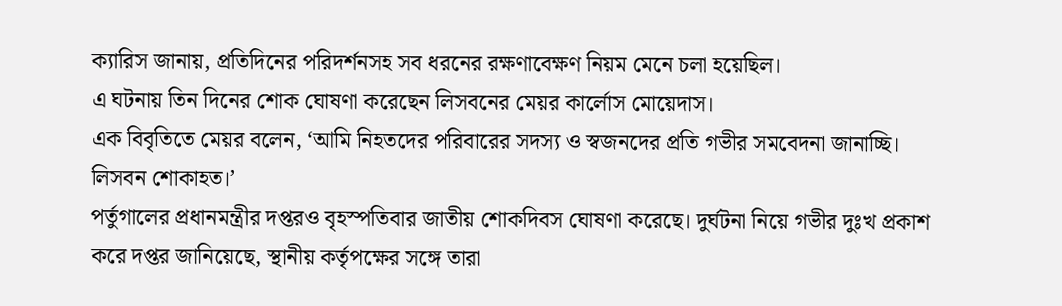ক্যারিস জানায়, প্রতিদিনের পরিদর্শনসহ সব ধরনের রক্ষণাবেক্ষণ নিয়ম মেনে চলা হয়েছিল।
এ ঘটনায় তিন দিনের শোক ঘোষণা করেছেন লিসবনের মেয়র কার্লোস মোয়েদাস।
এক বিবৃতিতে মেয়র বলেন, ‘আমি নিহতদের পরিবারের সদস্য ও স্বজনদের প্রতি গভীর সমবেদনা জানাচ্ছি। লিসবন শোকাহত।’
পর্তুগালের প্রধানমন্ত্রীর দপ্তরও বৃহস্পতিবার জাতীয় শোকদিবস ঘোষণা করেছে। দুর্ঘটনা নিয়ে গভীর দুঃখ প্রকাশ করে দপ্তর জানিয়েছে, স্থানীয় কর্তৃপক্ষের সঙ্গে তারা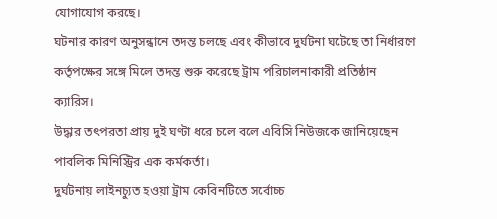যোগাযোগ করছে।
ঘটনার কারণ অনুসন্ধানে তদন্ত চলছে এবং কীভাবে দুর্ঘটনা ঘটেছে তা নির্ধারণে কর্তৃপক্ষের সঙ্গে মিলে তদন্ত শুরু করেছে ট্রাম পরিচালনাকারী প্রতিষ্ঠান ক্যারিস।
উদ্ধার তৎপরতা প্রায় দুই ঘণ্টা ধরে চলে বলে এবিসি নিউজকে জানিয়েছেন পাবলিক মিনিস্ট্রির এক কর্মকর্তা।
দুর্ঘটনায় লাইনচ্যুত হওয়া ট্রাম কেবিনটিতে সর্বোচ্চ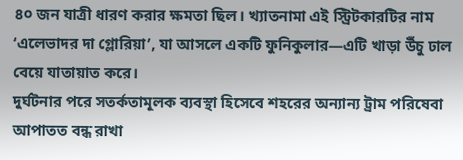৪০ জন যাত্রী ধারণ করার ক্ষমতা ছিল। খ্যাতনামা এই স্ট্রিটকারটির নাম ‘এলেভাদর দা গ্লোরিয়া’, যা আসলে একটি ফুনিকুলার—এটি খাড়া উঁচু ঢাল বেয়ে যাতায়াত করে।
দুর্ঘটনার পরে সতর্কতামূলক ব্যবস্থা হিসেবে শহরের অন্যান্য ট্রাম পরিষেবা আপাতত বন্ধ রাখা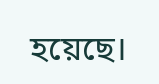হয়েছে।